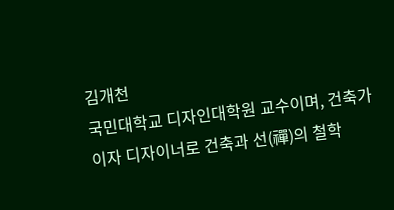김개천
국민대학교 디자인대학원 교수이며, 건축가이자 디자이너로 건축과 선(禪)의 철학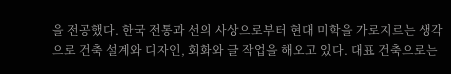을 전공했다. 한국 전통과 선의 사상으로부터 현대 미학을 가로지르는 생각으로 건축 설계와 디자인, 회화와 글 작업을 해오고 있다. 대표 건축으로는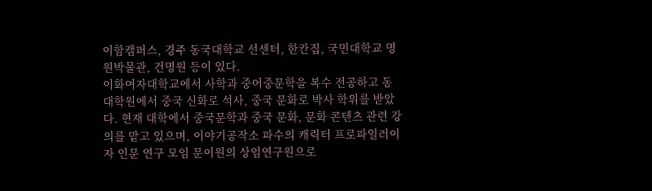이함캠퍼스, 경주 동국대학교 선센터, 한칸집, 국민대학교 명원박물관, 건명원 등이 있다.
이화여자대학교에서 사학과 중어중문학을 복수 전공하고 동 대학원에서 중국 신화로 석사, 중국 문화로 박사 학위를 받았다. 현재 대학에서 중국문학과 중국 문화, 문화 콘텐츠 관련 강의를 맡고 있으며, 이야기공작소 파수의 캐릭터 프로파일러이자 인문 연구 모임 문이원의 상임연구원으로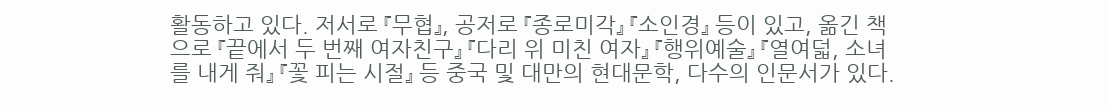활동하고 있다. 저서로 『무협』, 공저로 『종로미각』 『소인경』 등이 있고, 옮긴 책으로 『끝에서 두 번째 여자친구』 『다리 위 미친 여자』 『행위예술』 『열여덟, 소녀를 내게 줘』 『꽃 피는 시절』 등 중국 및 대만의 현대문학, 다수의 인문서가 있다.